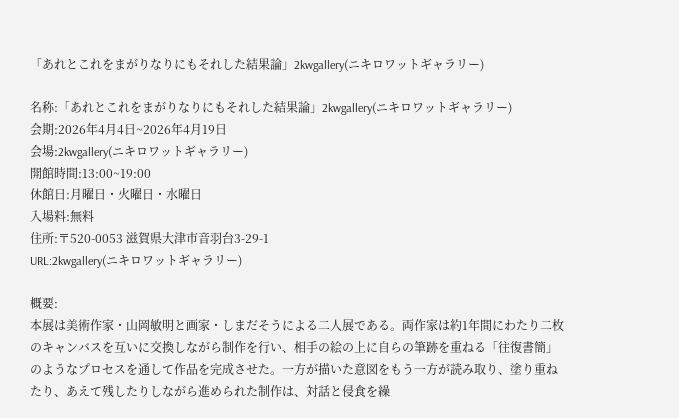「あれとこれをまがりなりにもそれした結果論」2kwgallery(ニキロワットギャラリー)

名称:「あれとこれをまがりなりにもそれした結果論」2kwgallery(ニキロワットギャラリー)
会期:2026年4月4日~2026年4月19日
会場:2kwgallery(ニキロワットギャラリー)
開館時間:13:00~19:00
休館日:月曜日・火曜日・水曜日
入場料:無料
住所:〒520-0053 滋賀県大津市音羽台3-29-1
URL:2kwgallery(ニキロワットギャラリー)

概要:
本展は美術作家・山岡敏明と画家・しまだそうによる二人展である。両作家は約1年間にわたり二枚のキャンバスを互いに交換しながら制作を行い、相手の絵の上に自らの筆跡を重ねる「往復書簡」のようなプロセスを通して作品を完成させた。一方が描いた意図をもう一方が読み取り、塗り重ねたり、あえて残したりしながら進められた制作は、対話と侵食を繰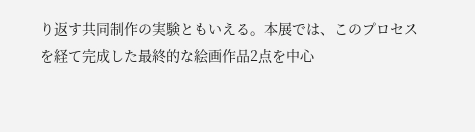り返す共同制作の実験ともいえる。本展では、このプロセスを経て完成した最終的な絵画作品2点を中心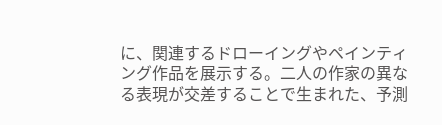に、関連するドローイングやペインティング作品を展示する。二人の作家の異なる表現が交差することで生まれた、予測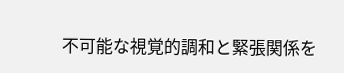不可能な視覚的調和と緊張関係を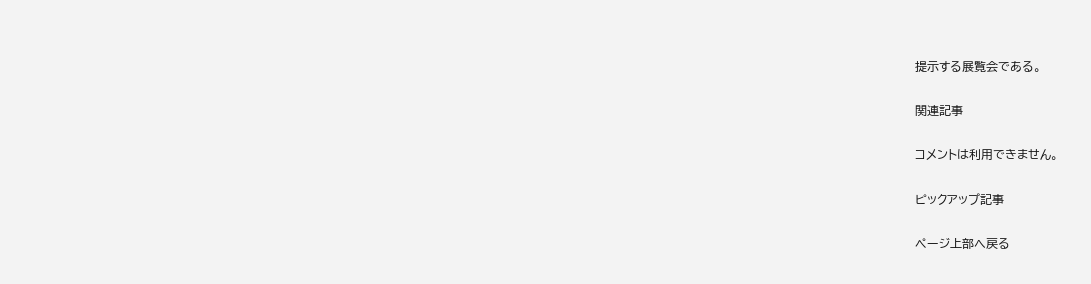提示する展覧会である。

関連記事

コメントは利用できません。

ピックアップ記事

ページ上部へ戻る